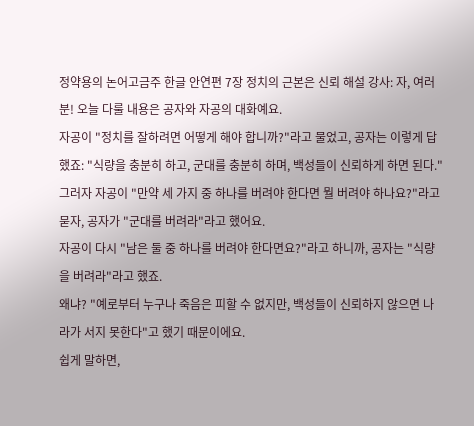정약용의 논어고금주 한글 안연편 7장 정치의 근본은 신뢰 해설 강사: 자, 여러분! 오늘 다룰 내용은 공자와 자공의 대화예요.
자공이 "정치를 잘하려면 어떻게 해야 합니까?"라고 물었고, 공자는 이렇게 답했죠: "식량을 충분히 하고, 군대를 충분히 하며, 백성들이 신뢰하게 하면 된다."
그러자 자공이 "만약 세 가지 중 하나를 버려야 한다면 뭘 버려야 하나요?"라고 묻자, 공자가 "군대를 버려라"라고 했어요.
자공이 다시 "남은 둘 중 하나를 버려야 한다면요?"라고 하니까, 공자는 "식량을 버려라"라고 했죠.
왜냐? "예로부터 누구나 죽음은 피할 수 없지만, 백성들이 신뢰하지 않으면 나라가 서지 못한다"고 했기 때문이에요.
쉽게 말하면,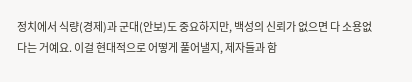정치에서 식량(경제)과 군대(안보)도 중요하지만, 백성의 신뢰가 없으면 다 소용없다는 거예요. 이걸 현대적으로 어떻게 풀어낼지, 제자들과 함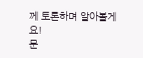께 토론하며 알아볼게요!
문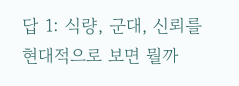답 1: 식량, 군대, 신뢰를 현대적으로 보면 뭘까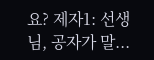요? 제자1: 선생님, 공자가 말...